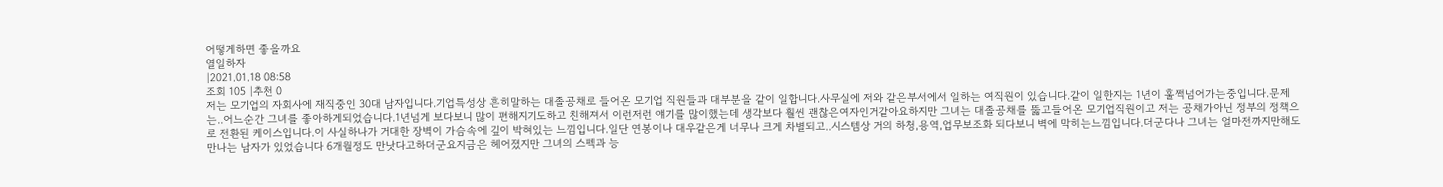어떻게하면 좋을까요
열일하자
|2021.01.18 08:58
조회 105 |추천 0
저는 모기업의 자회사에 재직중인 30대 남자입니다.기업특성상 흔히말하는 대졸공채로 들어온 모기업 직원들과 대부분을 같이 일합니다.사무실에 저와 같은부서에서 일하는 여직원이 있습니다.같이 일한지는 1년이 훌쩍넘어가는중입니다.문제는..어느순간 그녀를 좋아하게되었습니다.1년넘게 보다보니 많이 편해지기도하고 친해져서 이런저런 얘기를 많이했는데 생각보다 훨씬 괜찮은여자인거같아요하지만 그녀는 대졸공채를 뚫고들어온 모기업직원이고 저는 공채가아닌 정부의 정책으로 전환된 케이스입니다.이 사실하나가 거대한 장벽이 가슴속에 깊이 박혀있는 느낌입니다.일단 연봉이나 대우같은게 너무나 크게 차별되고..시스템상 거의 하청,용역,업무보조화 되다보니 벽에 막히는느낌입니다.더군다나 그녀는 얼마전까지만해도 만나는 남자가 있었습니다 6개월정도 만낫다고하더군요지금은 헤어졌지만 그녀의 스펙과 능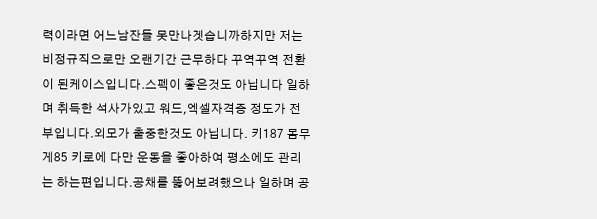력이라면 어느남잔들 못만나겟습니까하지만 저는 비정규직으로만 오랜기간 근무하다 꾸역꾸역 전환이 된케이스입니다.스펙이 좋은것도 아닙니다 일하며 취득한 석사가있고 워드,엑셀자격증 정도가 전부입니다.외모가 출중한것도 아닙니다. 키187 몸무게85 키로에 다만 운동을 좋아하여 평소에도 관리는 하는편입니다.공채를 뚫어보려했으나 일하며 공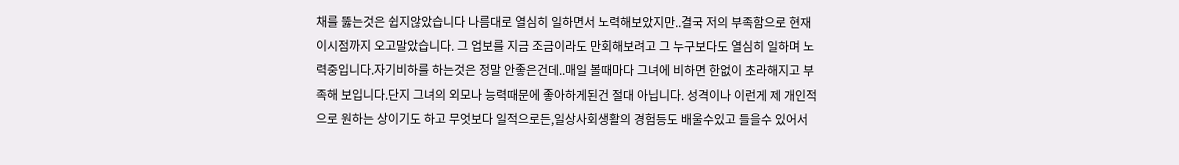채를 뚫는것은 쉽지않았습니다 나름대로 열심히 일하면서 노력해보았지만..결국 저의 부족함으로 현재 이시점까지 오고말았습니다. 그 업보를 지금 조금이라도 만회해보려고 그 누구보다도 열심히 일하며 노력중입니다.자기비하를 하는것은 정말 안좋은건데..매일 볼때마다 그녀에 비하면 한없이 초라해지고 부족해 보입니다.단지 그녀의 외모나 능력때문에 좋아하게된건 절대 아닙니다. 성격이나 이런게 제 개인적으로 원하는 상이기도 하고 무엇보다 일적으로든,일상사회생활의 경험등도 배울수있고 들을수 있어서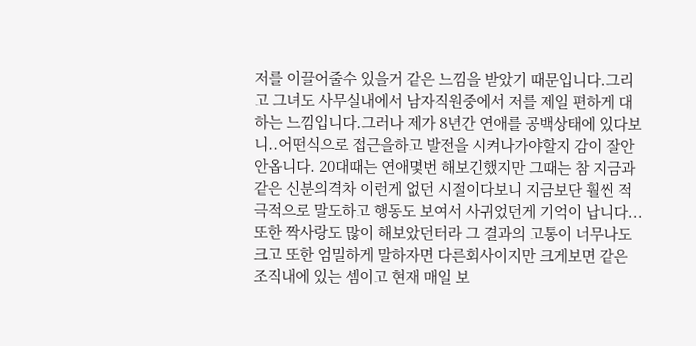저를 이끌어줄수 있을거 같은 느낌을 받았기 때문입니다.그리고 그녀도 사무실내에서 남자직원중에서 저를 제일 편하게 대하는 느낌입니다.그러나 제가 8년간 연애를 공백상태에 있다보니..어떤식으로 접근을하고 발전을 시켜나가야할지 감이 잘안안옵니다. 20대때는 연애몇번 해보긴했지만 그때는 참 지금과같은 신분의격차 이런게 없던 시절이다보니 지금보단 훨씬 적극적으로 말도하고 행동도 보여서 사귀었던게 기억이 납니다...또한 짝사랑도 많이 해보았던터라 그 결과의 고통이 너무나도 크고 또한 엄밀하게 말하자면 다른회사이지만 크게보면 같은 조직내에 있는 셈이고 현재 매일 보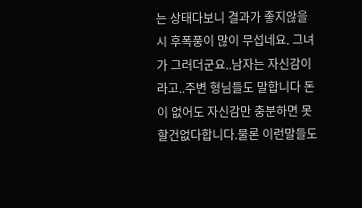는 상태다보니 결과가 좋지않을시 후폭풍이 많이 무섭네요. 그녀가 그러더군요..남자는 자신감이라고..주변 형님들도 말합니다 돈이 없어도 자신감만 충분하면 못할건없다합니다.물론 이런말들도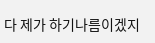다 제가 하기나름이겠지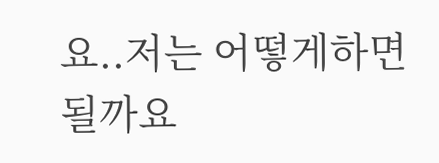요..저는 어떻게하면 될까요